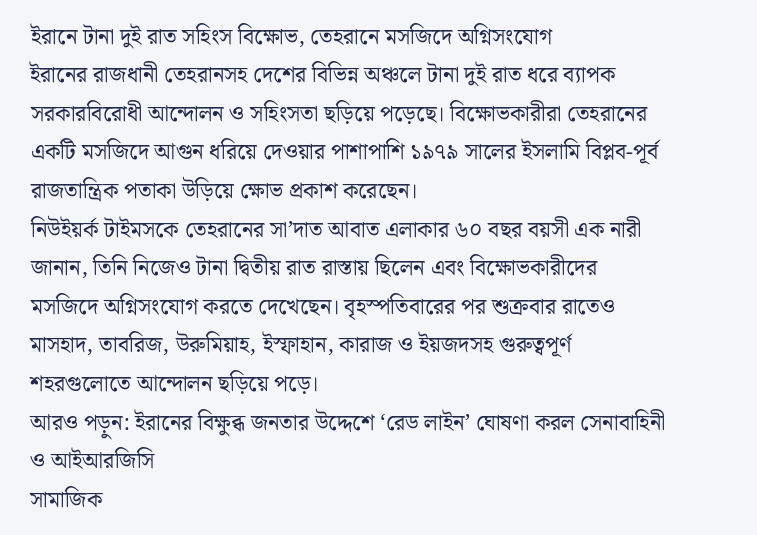ইরানে টানা দুই রাত সহিংস বিক্ষোভ, তেহরানে মসজিদে অগ্নিসংযোগ
ইরানের রাজধানী তেহরানসহ দেশের বিভিন্ন অঞ্চলে টানা দুই রাত ধরে ব্যাপক সরকারবিরোধী আন্দোলন ও সহিংসতা ছড়িয়ে পড়েছে। বিক্ষোভকারীরা তেহরানের একটি মসজিদে আগুন ধরিয়ে দেওয়ার পাশাপাশি ১৯৭৯ সালের ইসলামি বিপ্লব-পূর্ব রাজতান্ত্রিক পতাকা উড়িয়ে ক্ষোভ প্রকাশ করেছেন।
নিউইয়র্ক টাইমসকে তেহরানের সা’দাত আবাত এলাকার ৬০ বছর বয়সী এক নারী জানান, তিনি নিজেও টানা দ্বিতীয় রাত রাস্তায় ছিলেন এবং বিক্ষোভকারীদের মসজিদে অগ্নিসংযোগ করতে দেখেছেন। বৃহস্পতিবারের পর শুক্রবার রাতেও মাসহাদ, তাবরিজ, উরুমিয়াহ, ইস্ফাহান, কারাজ ও ইয়জদসহ গুরুত্বপূর্ণ শহরগুলোতে আন্দোলন ছড়িয়ে পড়ে।
আরও পড়ুন: ইরানের বিক্ষুব্ধ জনতার উদ্দেশে ‘রেড লাইন’ ঘোষণা করল সেনাবাহিনী ও আইআরজিসি
সামাজিক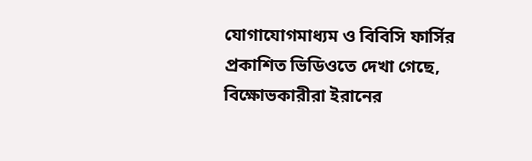যোগাযোগমাধ্যম ও বিবিসি ফার্সির প্রকাশিত ভিডিওতে দেখা গেছে, বিক্ষোভকারীরা ইরানের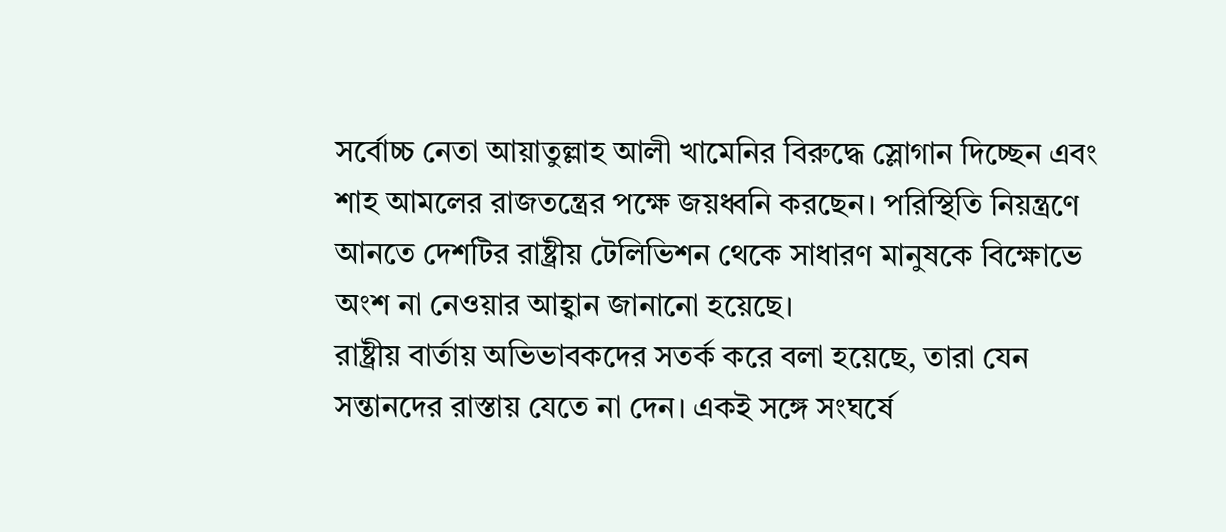সর্বোচ্চ নেতা আয়াতুল্লাহ আলী খামেনির বিরুদ্ধে স্লোগান দিচ্ছেন এবং শাহ আমলের রাজতন্ত্রের পক্ষে জয়ধ্বনি করছেন। পরিস্থিতি নিয়ন্ত্রণে আনতে দেশটির রাষ্ট্রীয় টেলিভিশন থেকে সাধারণ মানুষকে বিক্ষোভে অংশ না নেওয়ার আহ্বান জানানো হয়েছে।
রাষ্ট্রীয় বার্তায় অভিভাবকদের সতর্ক করে বলা হয়েছে, তারা যেন সন্তানদের রাস্তায় যেতে না দেন। একই সঙ্গে সংঘর্ষে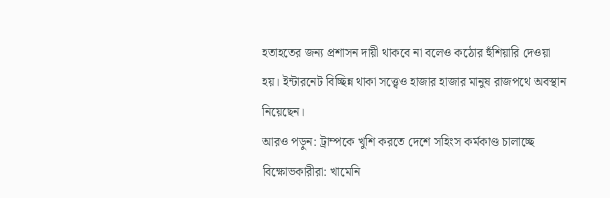হতাহতের জন্য প্রশাসন দায়ী থাকবে না বলেও কঠোর হুঁশিয়ারি দেওয়া হয়। ইন্টারনেট বিচ্ছিন্ন থাকা সত্ত্বেও হাজার হাজার মানুষ রাজপথে অবস্থান নিয়েছেন।
আরও পড়ুন: ট্রাম্পকে খুশি করতে দেশে সহিংস কর্মকাণ্ড চালাচ্ছে বিক্ষোভকারীরা: খামেনি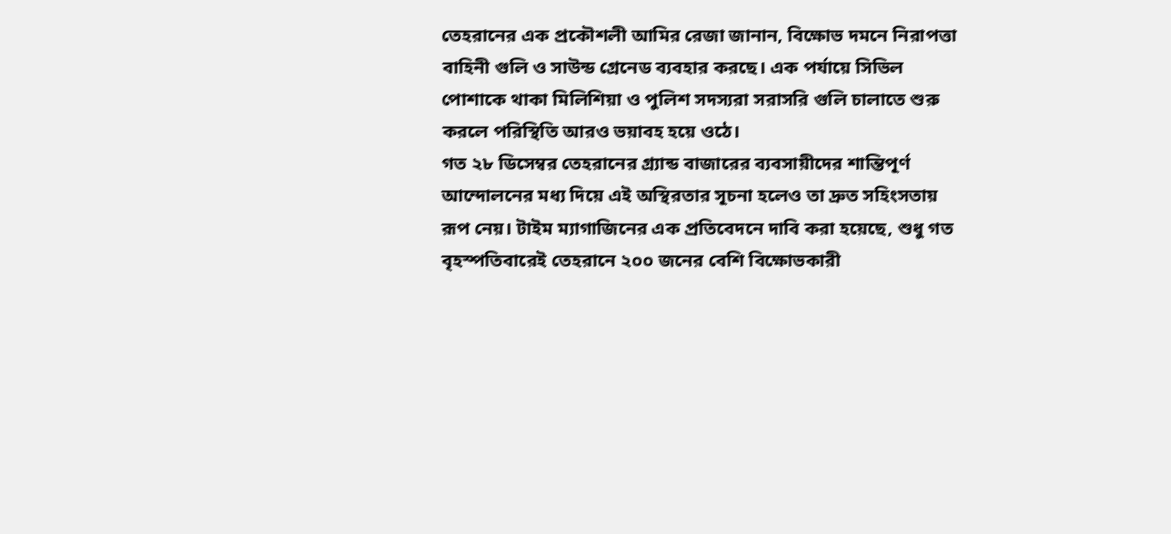তেহরানের এক প্রকৌশলী আমির রেজা জানান, বিক্ষোভ দমনে নিরাপত্তা বাহিনী গুলি ও সাউন্ড গ্রেনেড ব্যবহার করছে। এক পর্যায়ে সিভিল পোশাকে থাকা মিলিশিয়া ও পুলিশ সদস্যরা সরাসরি গুলি চালাতে শুরু করলে পরিস্থিতি আরও ভয়াবহ হয়ে ওঠে।
গত ২৮ ডিসেম্বর তেহরানের গ্র্যান্ড বাজারের ব্যবসায়ীদের শান্তিপূর্ণ আন্দোলনের মধ্য দিয়ে এই অস্থিরতার সূচনা হলেও তা দ্রুত সহিংসতায় রূপ নেয়। টাইম ম্যাগাজিনের এক প্রতিবেদনে দাবি করা হয়েছে, শুধু গত বৃহস্পতিবারেই তেহরানে ২০০ জনের বেশি বিক্ষোভকারী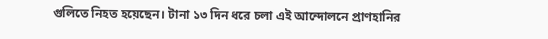গুলিতে নিহত হয়েছেন। টানা ১৩ দিন ধরে চলা এই আন্দোলনে প্রাণহানির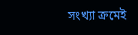সংখ্যা ক্রমেই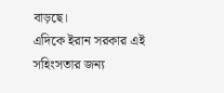বাড়ছে।
এদিকে ইরান সরকার এই সহিংসতার জন্য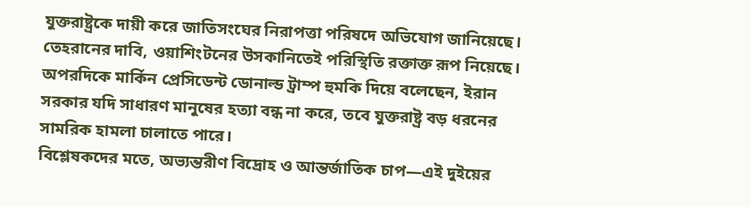যুক্তরাষ্ট্রকে দায়ী করে জাতিসংঘের নিরাপত্তা পরিষদে অভিযোগ জানিয়েছে। তেহরানের দাবি, ওয়াশিংটনের উসকানিতেই পরিস্থিতি রক্তাক্ত রূপ নিয়েছে। অপরদিকে মার্কিন প্রেসিডেন্ট ডোনাল্ড ট্রাম্প হুমকি দিয়ে বলেছেন, ইরান সরকার যদি সাধারণ মানুষের হত্যা বন্ধ না করে, তবে যুক্তরাষ্ট্র বড় ধরনের সামরিক হামলা চালাতে পারে।
বিশ্লেষকদের মতে, অভ্যন্তরীণ বিদ্রোহ ও আন্তর্জাতিক চাপ—এই দুইয়ের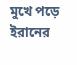মুখে পড়ে ইরানের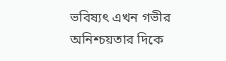ভবিষ্যৎ এখন গভীর অনিশ্চয়তার দিকে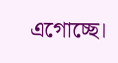এগোচ্ছে।